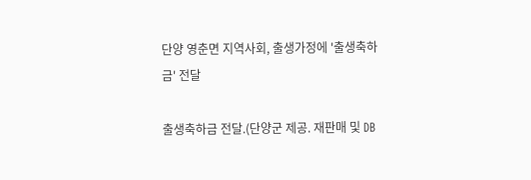단양 영춘면 지역사회, 출생가정에 '출생축하금' 전달

출생축하금 전달.(단양군 제공. 재판매 및 DB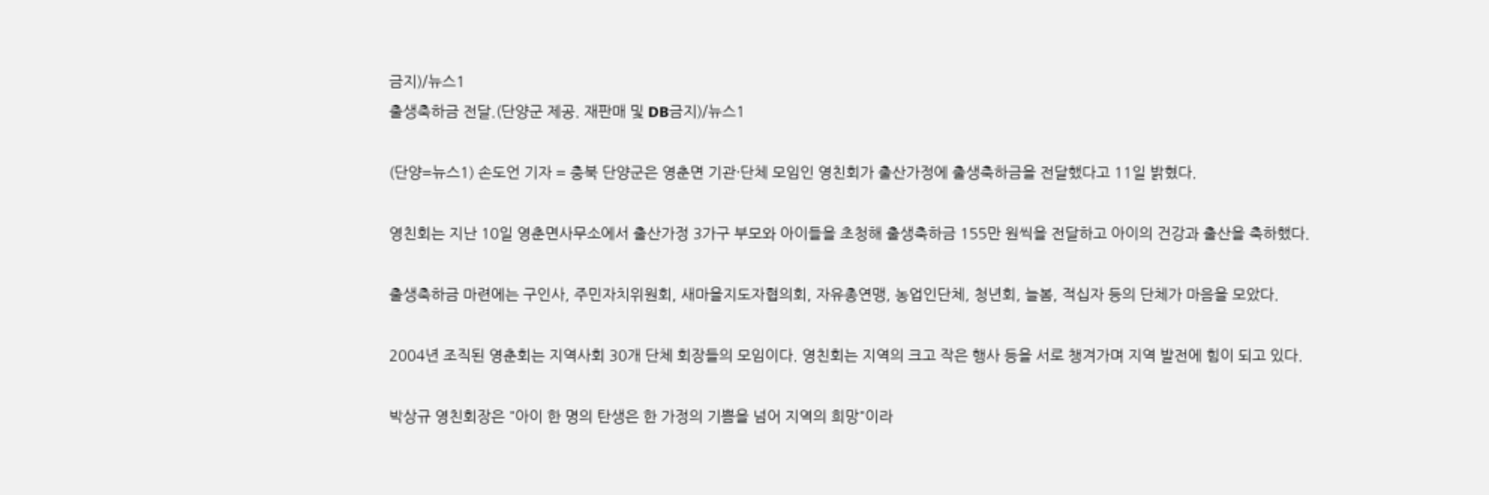금지)/뉴스1
출생축하금 전달.(단양군 제공. 재판매 및 DB금지)/뉴스1

(단양=뉴스1) 손도언 기자 = 충북 단양군은 영춘면 기관·단체 모임인 영친회가 출산가정에 출생축하금을 전달했다고 11일 밝혔다.

영친회는 지난 10일 영춘면사무소에서 출산가정 3가구 부모와 아이들을 초청해 출생축하금 155만 원씩을 전달하고 아이의 건강과 출산을 축하했다.

출생축하금 마련에는 구인사, 주민자치위원회, 새마을지도자협의회, 자유총연맹, 농업인단체, 청년회, 늘봄, 적십자 등의 단체가 마음을 모았다.

2004년 조직된 영춘회는 지역사회 30개 단체 회장들의 모임이다. 영친회는 지역의 크고 작은 행사 등을 서로 챙겨가며 지역 발전에 힘이 되고 있다.

박상규 영친회장은 "아이 한 명의 탄생은 한 가정의 기쁨을 넘어 지역의 희망"이라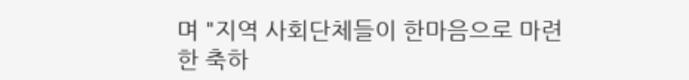며 "지역 사회단체들이 한마음으로 마련한 축하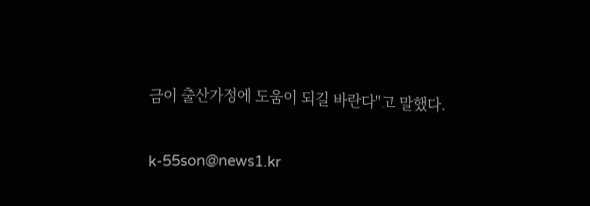금이 출산가정에 도움이 되길 바란다"고 말했다.

k-55son@news1.kr